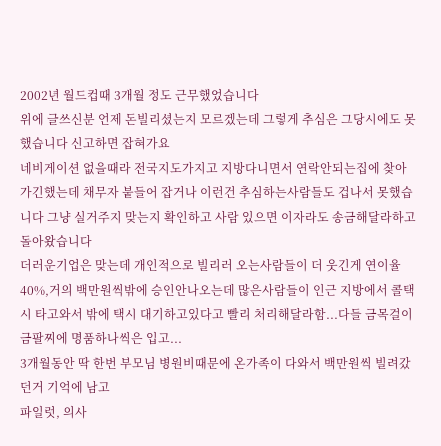2002년 월드컵때 3개월 정도 근무했었습니다
위에 글쓰신분 언제 돈빌리셨는지 모르겠는데 그렇게 추심은 그당시에도 못했습니다 신고하면 잡혀가요
네비게이션 없을때라 전국지도가지고 지방다니면서 연락안되는집에 찾아가긴했는데 채무자 붙들어 잡거나 이런건 추심하는사람들도 겁나서 못했습니다 그냥 실거주지 맞는지 확인하고 사람 있으면 이자라도 송금해달라하고 돌아왔습니다
더러운기업은 맞는데 개인적으로 빌리러 오는사람들이 더 웃긴게 연이율 40%,거의 백만원씩밖에 승인안나오는데 많은사람들이 인근 지방에서 콜택시 타고와서 밖에 택시 대기하고있다고 빨리 처리해달라함...다들 금목걸이 금팔찌에 명품하나씩은 입고...
3개월동안 딱 한번 부모님 병원비때문에 온가족이 다와서 백만원씩 빌려갔던거 기억에 남고
파일럿, 의사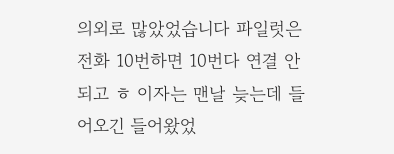의외로 많았었습니다 파일럿은 전화 10번하면 10번다 연결 안되고 ㅎ 이자는 맨날 늦는데 들어오긴 들어왔었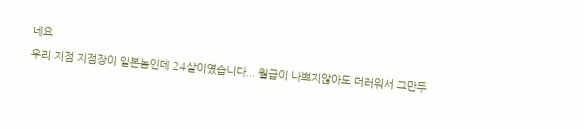네요
우리 지점 지점장이 일본놈인데 24살이였습니다... 월급이 나쁘지않아도 더러워서 그만두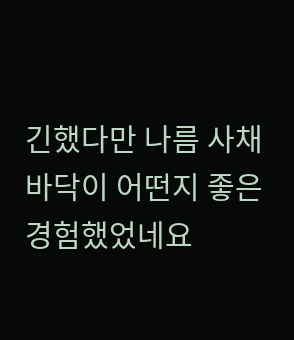긴했다만 나름 사채 바닥이 어떤지 좋은경험했었네요